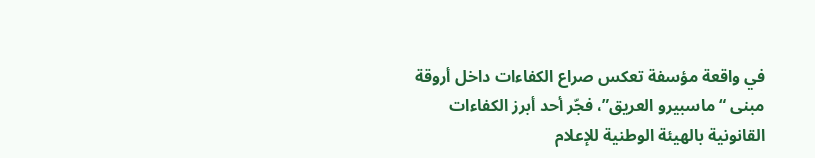في واقعة مؤسفة تعكس صراع الكفاءات داخل أروقة مبنى “ماسبيرو العريق”، فجّر أحد أبرز الكفاءات القانونية بالهيئة الوطنية للإعلام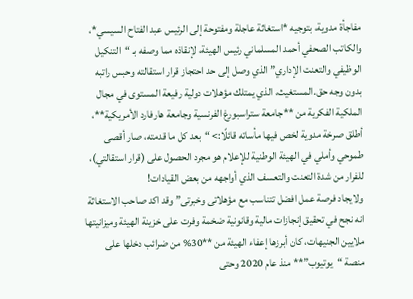مفاجأة مدوية، بتوجيه *استغاثة عاجلة ومفتوحة إلى الرئيس عبد الفتاح السيسي*، والكاتب الصحفي أحمد المسلماني رئيس الهيئة، لإنقاذه مما وصفه بـ “التنكيل الوظيفي والتعنت الإداري” الذي وصل إلى حد احتجاز قرار استقالته وحبس راتبه بدون وجه حق.المستغيث، الذي يمتلك مؤهلات دولية رفيعة المستوى في مجال الملكية الفكرية من **جامعة ستراسبورغ الفرنسية وجامعة هارفارد الأمريكية**، أطلق صرخة مدوية لخص فيها مأساته قائلًا:> “بعد كل ما قدمته، صار أقصى طموحي وأملي في الهيئة الوطنية للإعلام هو مجرد الحصول على (قرار استقالتي)، للفرار من شدة التعنت والتعسف الذي أواجهه من بعض القيادات!
ولايجاد فرصة عمل افضل تتناسب مع مؤهلاتى وخبرتى” وقد اكد صاحب الاستغاثة انه نجح في تحقيق إنجازات مالية وقانونية ضخمة وفرت على خزينة الهيئة وميزانيتها ملايين الجنيهات، كان أبرزها إعفاء الهيئة من **30% من ضرائب دخلها على منصة “يوتيوب”** منذ عام 2020 وحتى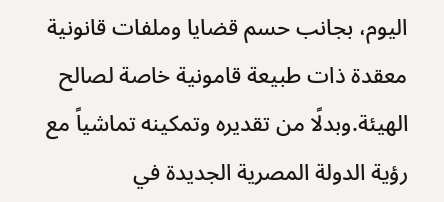اليوم، بجانب حسم قضايا وملفات قانونية معقدة ذات طبيعة قامونية خاصة لصالح الهيئة.وبدلًا من تقديره وتمكينه تماشياً مع رؤية الدولة المصرية الجديدة في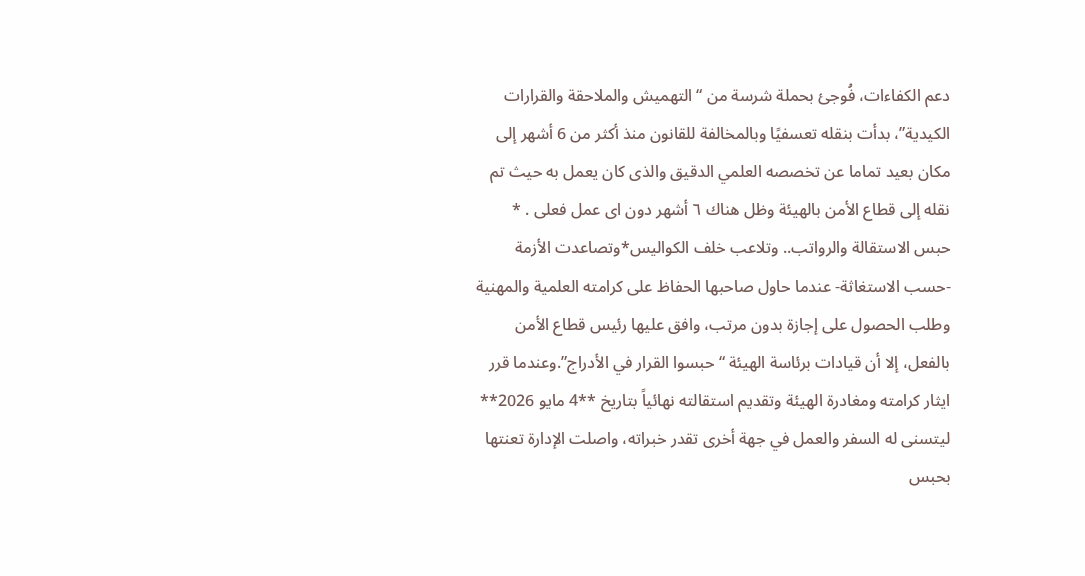دعم الكفاءات، فُوجئ بحملة شرسة من “التهميش والملاحقة والقرارات الكيدية”، بدأت بنقله تعسفيًا وبالمخالفة للقانون منذ أكثر من 6 أشهر إلى مكان بعيد تماما عن تخصصه العلمي الدقيق والذى كان يعمل به حيث تم نقله إلى قطاع الأمن بالهيئة وظل هناك ٦ أشهر دون اى عمل فعلى . *
حبس الاستقالة والرواتب.. وتلاعب خلف الكواليس*وتصاعدت الأزمة -حسب الاستغاثة- عندما حاول صاحبها الحفاظ على كرامته العلمية والمهنية وطلب الحصول على إجازة بدون مرتب، وافق عليها رئيس قطاع الأمن بالفعل، إلا أن قيادات برئاسة الهيئة “حبسوا القرار في الأدراج”.وعندما قرر ايثار كرامته ومغادرة الهيئة وتقديم استقالته نهائياً بتاريخ **4 مايو 2026** ليتسنى له السفر والعمل في جهة أخرى تقدر خبراته، واصلت الإدارة تعنتها بحبس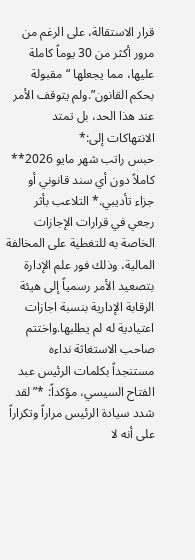قرار الاستقالة، على الرغم من مرور أكثر من 30 يوماً كاملة عليها، مما يجعلها “مقبولة بحكم القانون”.ولم يتوقف الأمر عند هذا الحد، بل تمتد الانتهاكات إلى:*
حبس راتب شهر مايو 2026** كاملاً دون أي سند قانوني أو جزاء تأديبي.* التلاعب بأثر رجعي في قرارات الإجازات الخاصة به للتغطية على المخالفة المالية، وذلك فور علم الإدارة بتصعيد الأمر رسمياً إلى هيئة الرقابة الإدارية بنسبة اجازات اعتيادية له لم يطلبها.واختتم صاحب الاستغاثة نداءه مستنجداً بكلمات الرئيس عبد الفتاح السيسي، مؤكداً: *”لقد شدد سيادة الرئيس مراراً وتكراراً على أنه لا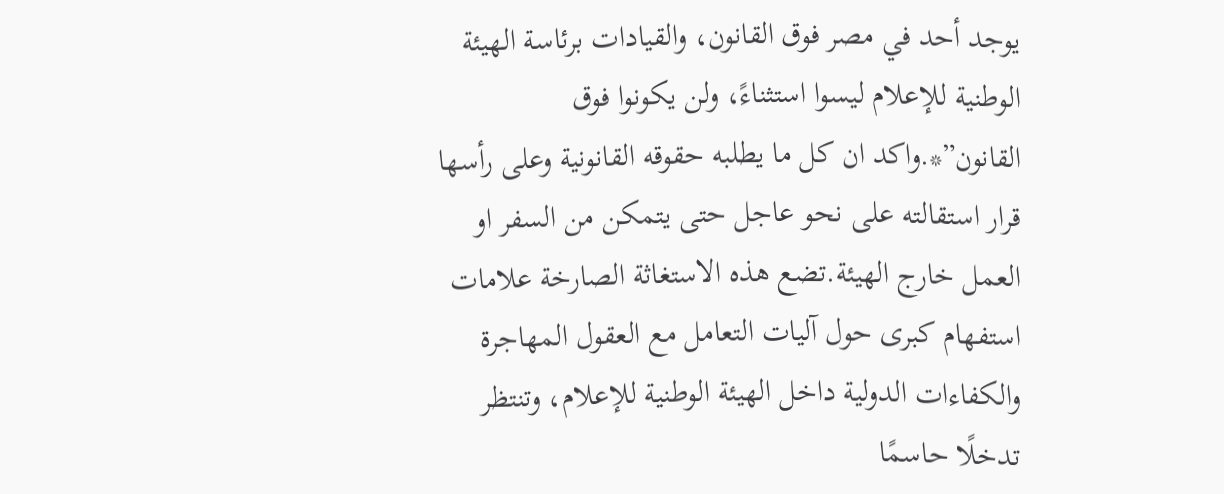يوجد أحد في مصر فوق القانون، والقيادات برئاسة الهيئة الوطنية للإعلام ليسوا استثناءً، ولن يكونوا فوق القانون”*.واكد ان كل ما يطلبه حقوقه القانونية وعلى رأسها قرار استقالته على نحو عاجل حتى يتمكن من السفر او العمل خارج الهيئة.تضع هذه الاستغاثة الصارخة علامات استفهام كبرى حول آليات التعامل مع العقول المهاجرة والكفاءات الدولية داخل الهيئة الوطنية للإعلام، وتنتظر تدخلًا حاسمًا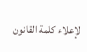لإعلاء كلمة القانون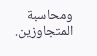ومحاسبة المتجاوزين.